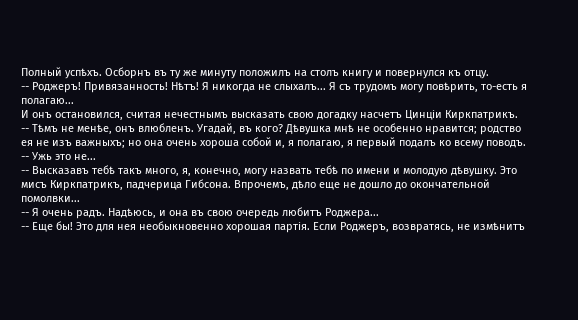Полный успѣхъ. Осборнъ въ ту же минуту положилъ на столъ книгу и повернулся къ отцу.
-- Роджеръ! Привязанность! Нѣтъ! Я никогда не слыхалъ... Я съ трудомъ могу повѣрить, то-есть я полагаю...
И онъ остановился, считая нечестнымъ высказать свою догадку насчетъ Цинціи Киркпатрикъ.
-- Тѣмъ не менѣе, онъ влюбленъ. Угадай, въ кого? Дѣвушка мнѣ не особенно нравится; родство ея не изъ важныхъ; но она очень хороша собой и, я полагаю, я первый подалъ ко всему поводъ.
-- Ужь это не...
-- Высказавъ тебѣ такъ много, я, конечно, могу назвать тебѣ по имени и молодую дѣвушку. Это мисъ Киркпатрикъ, падчерица Гибсона. Впрочемъ, дѣло еще не дошло до окончательной помолвки...
-- Я очень радъ. Надѣюсь, и она въ свою очередь любитъ Роджера...
-- Еще бы! Это для нея необыкновенно хорошая партія. Если Роджеръ, возвратясь, не измѣнитъ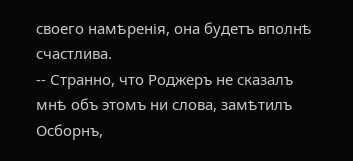своего намѣренія, она будетъ вполнѣ счастлива.
-- Странно, что Роджеръ не сказалъ мнѣ объ этомъ ни слова, замѣтилъ Осборнъ,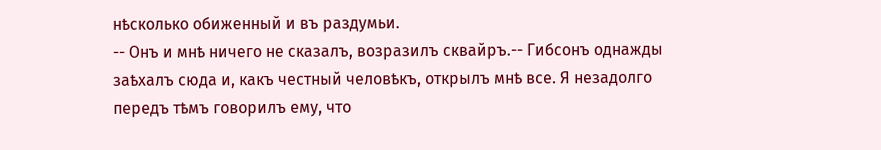нѣсколько обиженный и въ раздумьи.
-- Онъ и мнѣ ничего не сказалъ, возразилъ сквайръ.-- Гибсонъ однажды заѣхалъ сюда и, какъ честный человѣкъ, открылъ мнѣ все. Я незадолго передъ тѣмъ говорилъ ему, что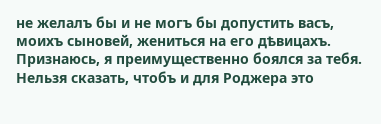не желалъ бы и не могъ бы допустить васъ, моихъ сыновей, жениться на его дѣвицахъ. Признаюсь, я преимущественно боялся за тебя. Нельзя сказать, чтобъ и для Роджера это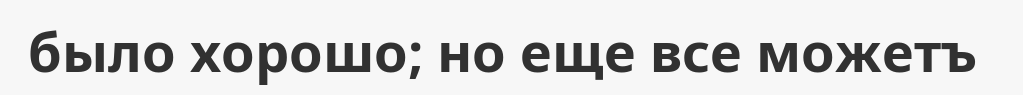было хорошо; но еще все можетъ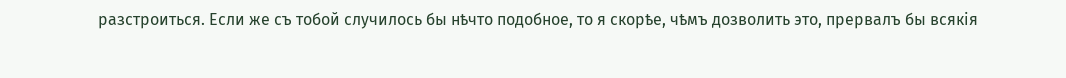разстроиться. Если же съ тобой случилось бы нѣчто подобное, то я скорѣе, чѣмъ дозволить это, прервалъ бы всякія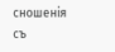сношенія съ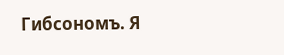Гибсономъ. Я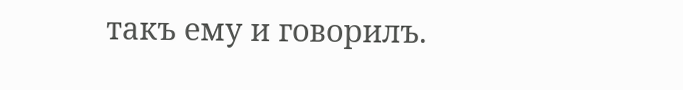такъ ему и говорилъ.